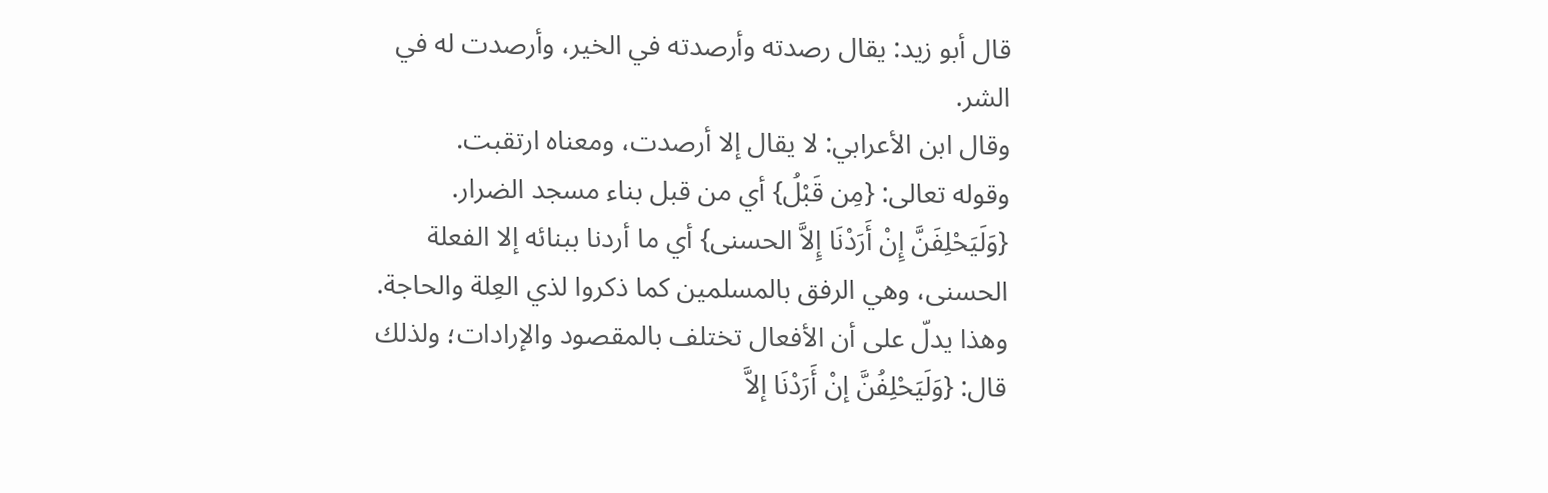قال أبو زيد: يقال رصدته وأرصدته في الخير، وأرصدت له في الشر.
وقال ابن الأعرابي: لا يقال إلا أرصدت، ومعناه ارتقبت.
وقوله تعالى: {مِن قَبْلُ} أي من قبل بناء مسجد الضرار.
{وَلَيَحْلِفَنَّ إِنْ أَرَدْنَا إِلاَّ الحسنى} أي ما أردنا ببنائه إلا الفعلة الحسنى، وهي الرفق بالمسلمين كما ذكروا لذي العِلة والحاجة.
وهذا يدلّ على أن الأفعال تختلف بالمقصود والإرادات؛ ولذلك قال: {وَلَيَحْلِفُنَّ إنْ أَرَدْنَا إلاَّ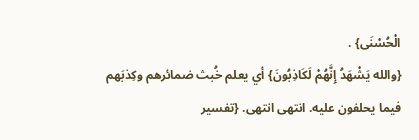الْحُسْنَى} .
{والله يَشْهَدُ إِنَّهُمْ لَكَاذِبُونَ} أي يعلم خُبث ضمائرهم وكِذبَهم فيما يحلفون عليه. انتهى انتهى. {تفسير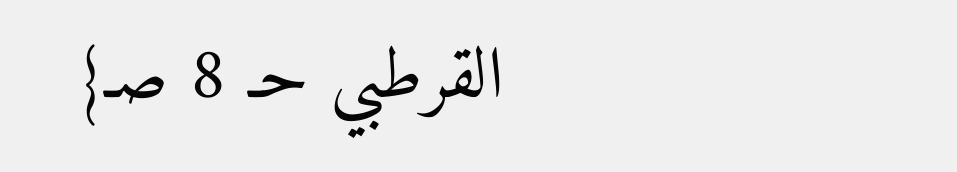القرطبي حـ 8 صـ}